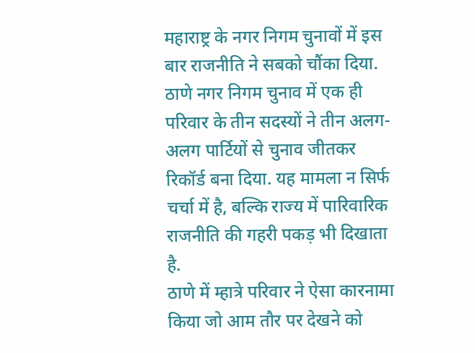महाराष्ट्र के नगर निगम चुनावों में इस बार राजनीति ने सबको चौंका दिया. ठाणे नगर निगम चुनाव में एक ही परिवार के तीन सदस्यों ने तीन अलग-अलग पार्टियों से चुनाव जीतकर रिकॉर्ड बना दिया. यह मामला न सिर्फ चर्चा में है, बल्कि राज्य में पारिवारिक राजनीति की गहरी पकड़ भी दिखाता है.
ठाणे में म्हात्रे परिवार ने ऐसा कारनामा किया जो आम तौर पर देखने को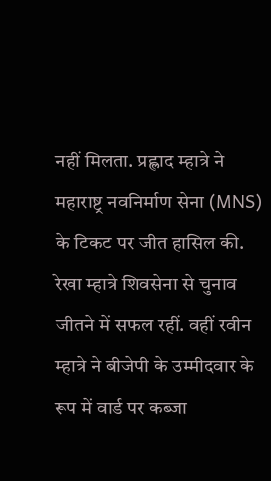नहीं मिलता. प्रह्लाद म्हात्रे ने महाराष्ट्र नवनिर्माण सेना (MNS) के टिकट पर जीत हासिल की. रेखा म्हात्रे शिवसेना से चुनाव जीतने में सफल रहीं. वहीं रवीन म्हात्रे ने बीजेपी के उम्मीदवार के रूप में वार्ड पर कब्जा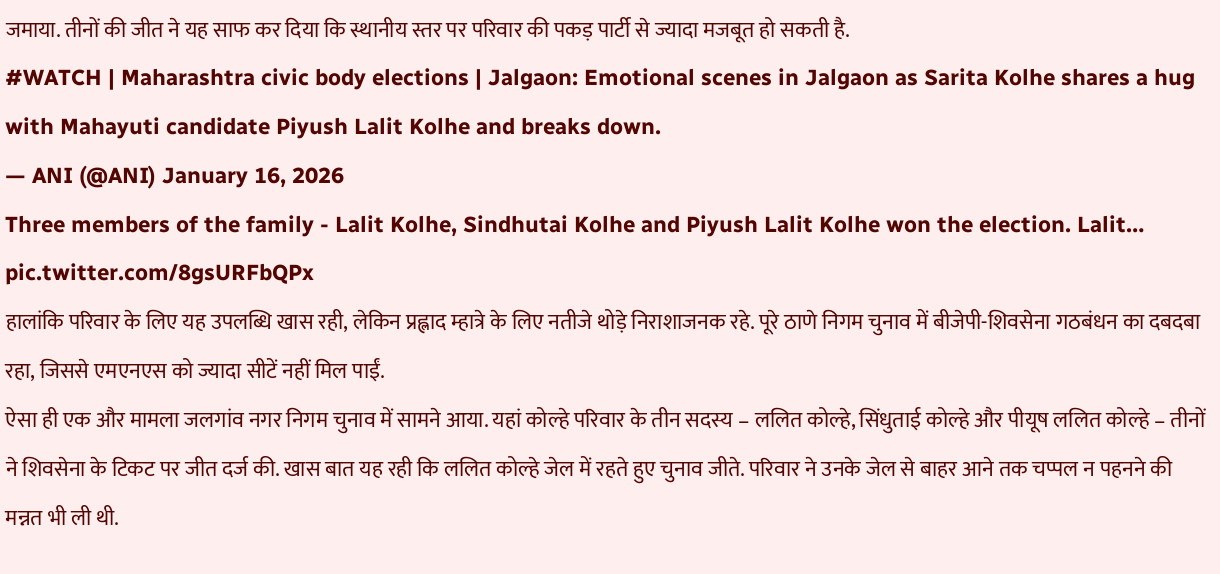जमाया. तीनों की जीत ने यह साफ कर दिया कि स्थानीय स्तर पर परिवार की पकड़ पार्टी से ज्यादा मजबूत हो सकती है.
#WATCH | Maharashtra civic body elections | Jalgaon: Emotional scenes in Jalgaon as Sarita Kolhe shares a hug with Mahayuti candidate Piyush Lalit Kolhe and breaks down.
— ANI (@ANI) January 16, 2026
Three members of the family - Lalit Kolhe, Sindhutai Kolhe and Piyush Lalit Kolhe won the election. Lalit… pic.twitter.com/8gsURFbQPx
हालांकि परिवार के लिए यह उपलब्धि खास रही, लेकिन प्रह्लाद म्हात्रे के लिए नतीजे थोड़े निराशाजनक रहे. पूरे ठाणे निगम चुनाव में बीजेपी-शिवसेना गठबंधन का दबदबा रहा, जिससे एमएनएस को ज्यादा सीटें नहीं मिल पाईं.
ऐसा ही एक और मामला जलगांव नगर निगम चुनाव में सामने आया. यहां कोल्हे परिवार के तीन सदस्य – ललित कोल्हे, सिंधुताई कोल्हे और पीयूष ललित कोल्हे – तीनों ने शिवसेना के टिकट पर जीत दर्ज की. खास बात यह रही कि ललित कोल्हे जेल में रहते हुए चुनाव जीते. परिवार ने उनके जेल से बाहर आने तक चप्पल न पहनने की मन्नत भी ली थी.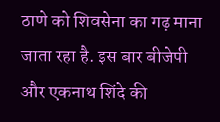ठाणे को शिवसेना का गढ़ माना जाता रहा है. इस बार बीजेपी और एकनाथ शिंदे की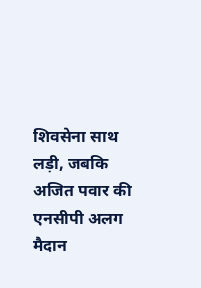शिवसेना साथ लड़ी, जबकि अजित पवार की एनसीपी अलग मैदान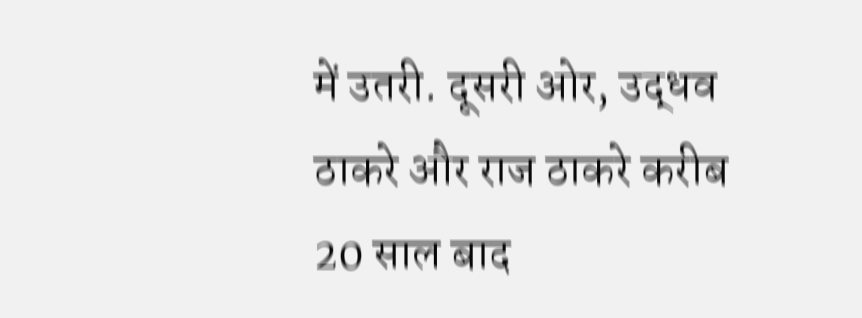में उतरी. दूसरी ओर, उद्धव ठाकरे और राज ठाकरे करीब 20 साल बाद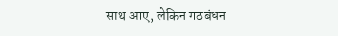साथ आए, लेकिन गठबंधन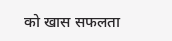को खास सफलता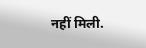नहीं मिली.